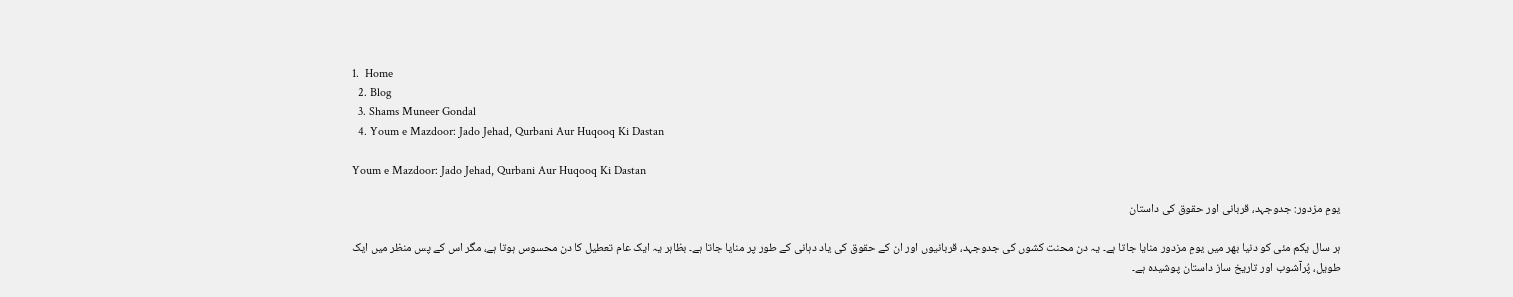1.  Home
  2. Blog
  3. Shams Muneer Gondal
  4. Youm e Mazdoor: Jado Jehad, Qurbani Aur Huqooq Ki Dastan

Youm e Mazdoor: Jado Jehad, Qurbani Aur Huqooq Ki Dastan

یومِ مزدور: جدوجہد، قربانی اور حقوق کی داستان

ہر سال یکم مئی کو دنیا بھر میں یومِ مزدور منایا جاتا ہے۔ یہ دن محنت کشوں کی جدوجہد، قربانیوں اور ان کے حقوق کی یاد دہانی کے طور پر منایا جاتا ہے۔ بظاہر یہ ایک عام تعطیل کا دن محسوس ہوتا ہے، مگر اس کے پس منظر میں ایک طویل، پُرآشوب اور تاریخ ساز داستان پوشیدہ ہے۔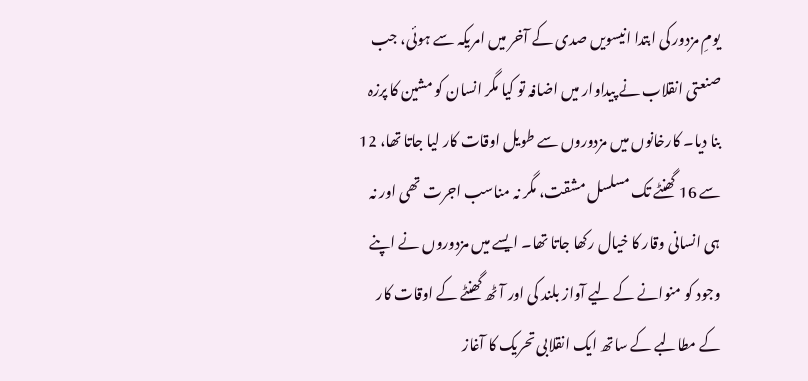یومِ مزدور کی ابتدا انیسویں صدی کے آخر میں امریکہ سے ہوئی، جب صنعتی انقلاب نے پیداوار میں اضافہ تو کیا مگر انسان کو مشین کا پرزہ بنا دیا۔ کارخانوں میں مزدوروں سے طویل اوقات کار لیا جاتا تھا، 12 سے 16 گھنٹے تک مسلسل مشقت، مگر نہ مناسب اجرت تھی اور نہ ہی انسانی وقار کا خیال رکھا جاتا تھا۔ ایسے میں مزدوروں نے اپنے وجود کو منوانے کے لیے آواز بلند کی اور آٹھ گھنٹے کے اوقات کار کے مطالبے کے ساتھ ایک انقلابی تحریک کا آغاز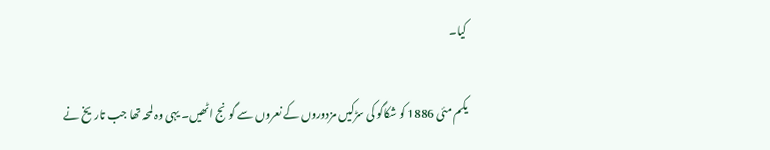کیا۔

یکم مئی 1886 کو شکاگو کی سڑکیں مزدوروں کے نعروں سے گونج اٹھیں۔ یہی وہ لمحہ تھا جب تاریخ نے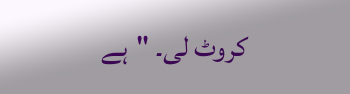کروٹ لی۔ "ہے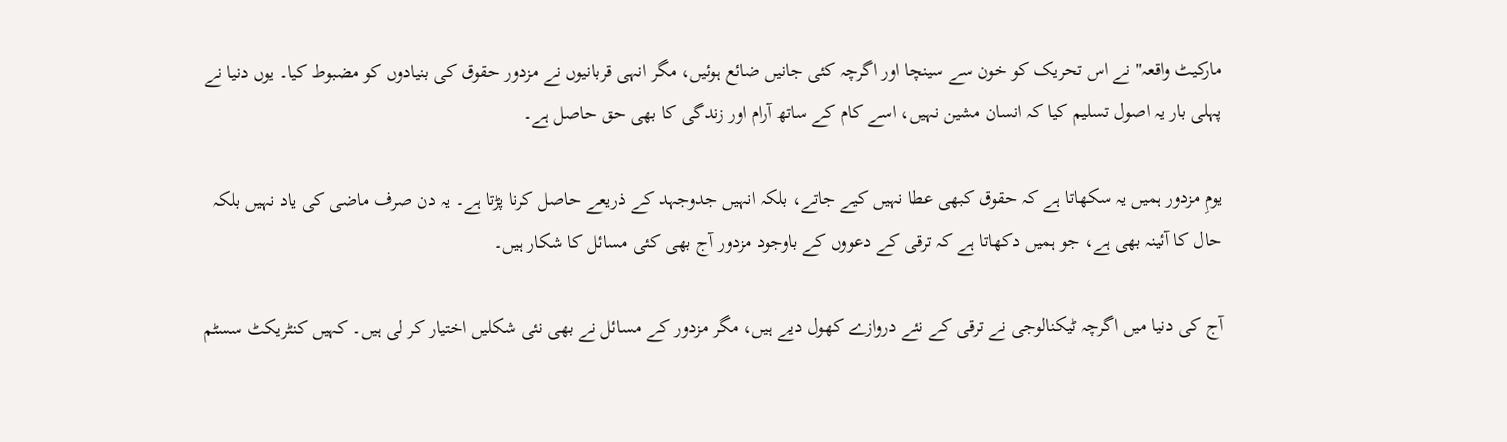مارکیٹ واقعہ" نے اس تحریک کو خون سے سینچا اور اگرچہ کئی جانیں ضائع ہوئیں، مگر انہی قربانیوں نے مزدور حقوق کی بنیادوں کو مضبوط کیا۔ یوں دنیا نے پہلی بار یہ اصول تسلیم کیا کہ انسان مشین نہیں، اسے کام کے ساتھ آرام اور زندگی کا بھی حق حاصل ہے۔

یومِ مزدور ہمیں یہ سکھاتا ہے کہ حقوق کبھی عطا نہیں کیے جاتے، بلکہ انہیں جدوجہد کے ذریعے حاصل کرنا پڑتا ہے۔ یہ دن صرف ماضی کی یاد نہیں بلکہ حال کا آئینہ بھی ہے، جو ہمیں دکھاتا ہے کہ ترقی کے دعووں کے باوجود مزدور آج بھی کئی مسائل کا شکار ہیں۔

آج کی دنیا میں اگرچہ ٹیکنالوجی نے ترقی کے نئے دروازے کھول دیے ہیں، مگر مزدور کے مسائل نے بھی نئی شکلیں اختیار کر لی ہیں۔ کہیں کنٹریکٹ سسٹم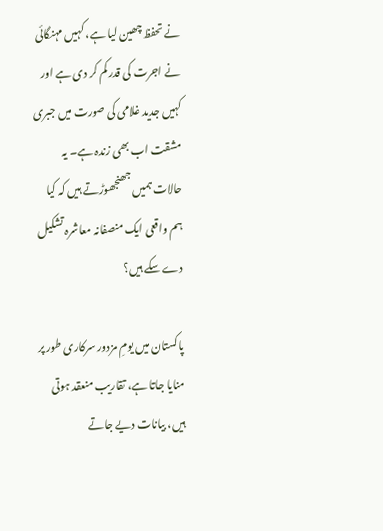نے تحفظ چھین لیا ہے، کہیں مہنگائی نے اجرت کی قدر کم کر دی ہے اور کہیں جدید غلامی کی صورت میں جبری مشقت اب بھی زندہ ہے۔ یہ حالات ہمیں جھنجھوڑتے ہیں کہ کیا ہم واقعی ایک منصفانہ معاشرہ تشکیل دے سکے ہیں؟

پاکستان میں یومِ مزدور سرکاری طور پر منایا جاتا ہے، تقاریب منعقد ہوتی ہیں، بیانات دیے جاتے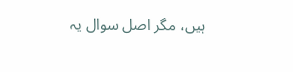ہیں، مگر اصل سوال یہ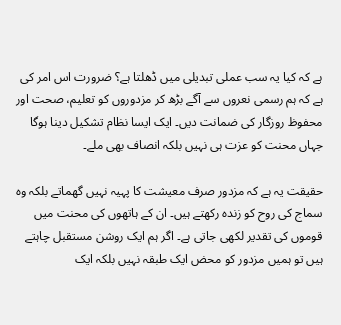ہے کہ کیا یہ سب عملی تبدیلی میں ڈھلتا ہے؟ ضرورت اس امر کی ہے کہ ہم رسمی نعروں سے آگے بڑھ کر مزدوروں کو تعلیم، صحت اور محفوظ روزگار کی ضمانت دیں۔ ایک ایسا نظام تشکیل دینا ہوگا جہاں محنت کو عزت ہی نہیں بلکہ انصاف بھی ملے۔

حقیقت یہ ہے کہ مزدور صرف معیشت کا پہیہ نہیں گھماتے بلکہ وہ سماج کی روح کو زندہ رکھتے ہیں۔ ان کے ہاتھوں کی محنت میں قوموں کی تقدیر لکھی جاتی ہے۔ اگر ہم ایک روشن مستقبل چاہتے ہیں تو ہمیں مزدور کو محض ایک طبقہ نہیں بلکہ ایک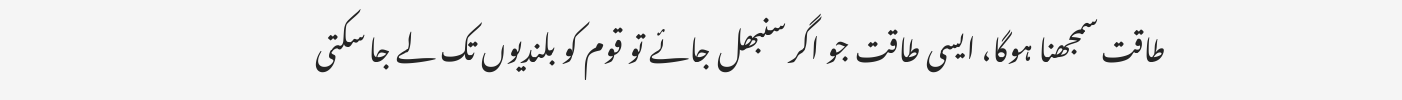طاقت سمجھنا ہوگا، ایسی طاقت جو اگر سنبھل جائے تو قوم کو بلندیوں تک لے جا سکتی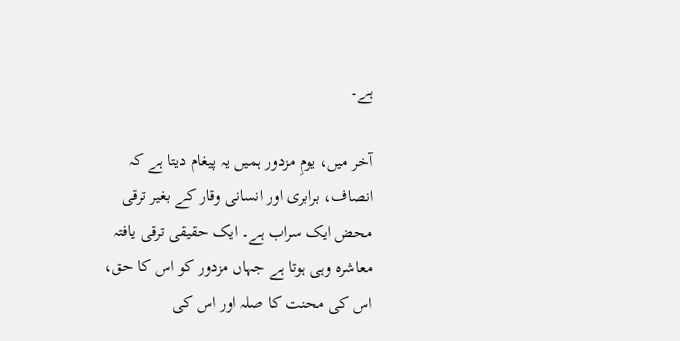ہے۔

آخر میں، یومِ مزدور ہمیں یہ پیغام دیتا ہے کہ انصاف، برابری اور انسانی وقار کے بغیر ترقی محض ایک سراب ہے۔ ایک حقیقی ترقی یافتہ معاشرہ وہی ہوتا ہے جہاں مزدور کو اس کا حق، اس کی محنت کا صلہ اور اس کی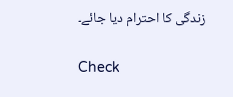زندگی کا احترام دیا جائے۔

Check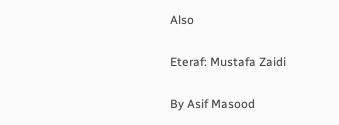Also

Eteraf: Mustafa Zaidi

By Asif Masood